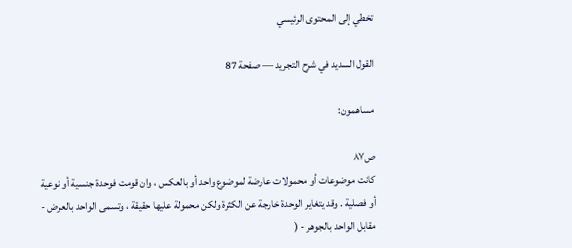تخطي إلى المحتوى الرئيسي

القول السديد في شرح التجريد — صفحة 87

مساهمون:

ص٨٧
كانت موضوعات أو محمولات عارضة لموضوع واحد أو بالعكس ، وان قومت فوحدة جنسية أو نوعية أو فصلية . وقد يتغاير الوحدة خارجة عن الكثرة ولكن محمولة عليها حقيقة ، وتسمى الواحد بالعرض - مقابل الواحد بالجوهر - (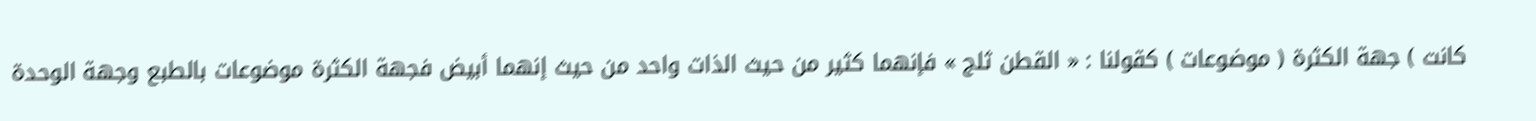كانت ) جهة الكثرة ( موضوعات ) كقولنا : « القطن ثلج » فإنهما كثير من حيث الذات واحد من حيث إنهما أبيض فجهة الكثرة موضوعات بالطبع وجهة الوحدة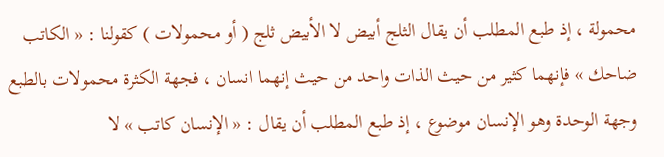محمولة ، إذ طبع المطلب أن يقال الثلج أبيض لا الأبيض ثلج ( أو محمولات ) كقولنا : « الكاتب ضاحك » فإنهما كثير من حيث الذات واحد من حيث إنهما انسان ، فجهة الكثرة محمولات بالطبع وجهة الوحدة وهو الإنسان موضوع ، إذ طبع المطلب أن يقال : « الإنسان كاتب » لا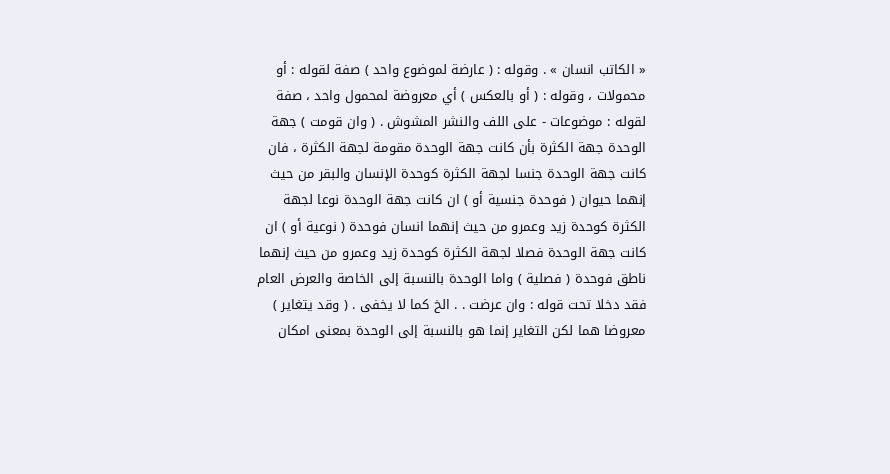« الكاتب انسان » . وقوله : ( عارضة لموضوع واحد ) صفة لقوله : أو محمولات ، وقوله : ( أو بالعكس ) أي معروضة لمحمول واحد ، صفة لقوله : موضوعات - على اللف والنشر المشوش . ( وان قومت ) جهة الوحدة جهة الكثرة بأن كانت جهة الوحدة مقومة لجهة الكثرة ، فان كانت جهة الوحدة جنسا لجهة الكثرة كوحدة الإنسان والبقر من حيث إنهما حيوان ( فوحدة جنسية أو ) ان كانت جهة الوحدة نوعا لجهة الكثرة كوحدة زيد وعمرو من حيث إنهما انسان فوحدة ( نوعية أو ) ان كانت جهة الوحدة فصلا لجهة الكثرة كوحدة زيد وعمرو من حيث إنهما ناطق فوحدة ( فصلية ) واما الوحدة بالنسبة إلى الخاصة والعرض العام فقد دخلا تحت قوله : وان عرضت . . الخ كما لا يخفى . ( وقد يتغاير ) معروضا هما لكن التغاير إنما هو بالنسبة إلى الوحدة بمعنى امكان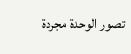تصور الوحدة مجردة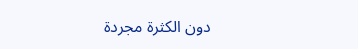دون الكثرة مجردة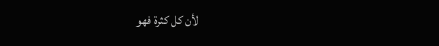لأن كل كثرة فهو